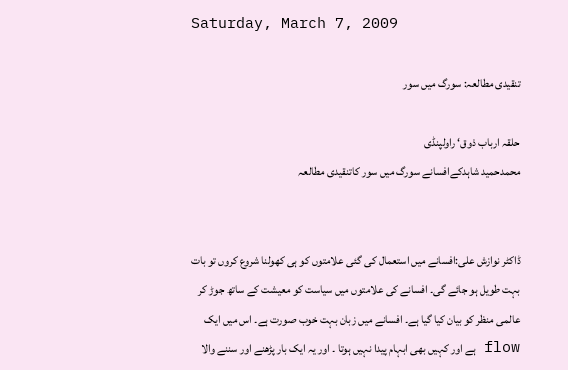Saturday, March 7, 2009

تنقیدی مطالعہ: سورگ میں سور

حلقہ ارباب ذوق‘ راولپنڈی
محمدحمید شاہدکےافسانے سورگ میں سور کاتنقیدی مطالعہ


ڈاکٹر نوازش علی:افسانے میں استعمال کی گئی علامتوں کو ہی کھولنا شروع کروں تو بات بہت طویل ہو جائے گی۔ افسانے کی علامتوں میں سیاست کو معیشت کے ساتھ جوڑ کر عالمی منظر کو بیان کیا گیا ہے۔ افسانے میں زبان بہت خوب صورت ہے۔ اس میں ایک flow ہے اور کہیں بھی ابہام پیدا نہیں ہوتا ۔ اور یہ ایک بار پڑھنے اور سننے والا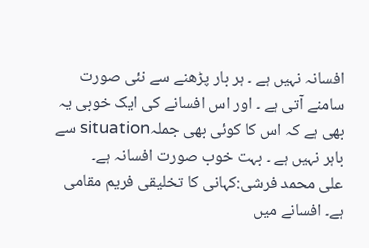افسانہ نہیں ہے ۔ ہر بار پڑھنے سے نئی صورت سامنے آتی ہے ۔ اور اس افسانے کی ایک خوبی یہ بھی ہے کہ اس کا کوئی بھی جملہsituation سے باہر نہیں ہے ۔ بہت خوب صورت افسانہ ہے۔
علی محمد فرشی:کہانی کا تخلیقی فریم مقامی ہے۔ افسانے میں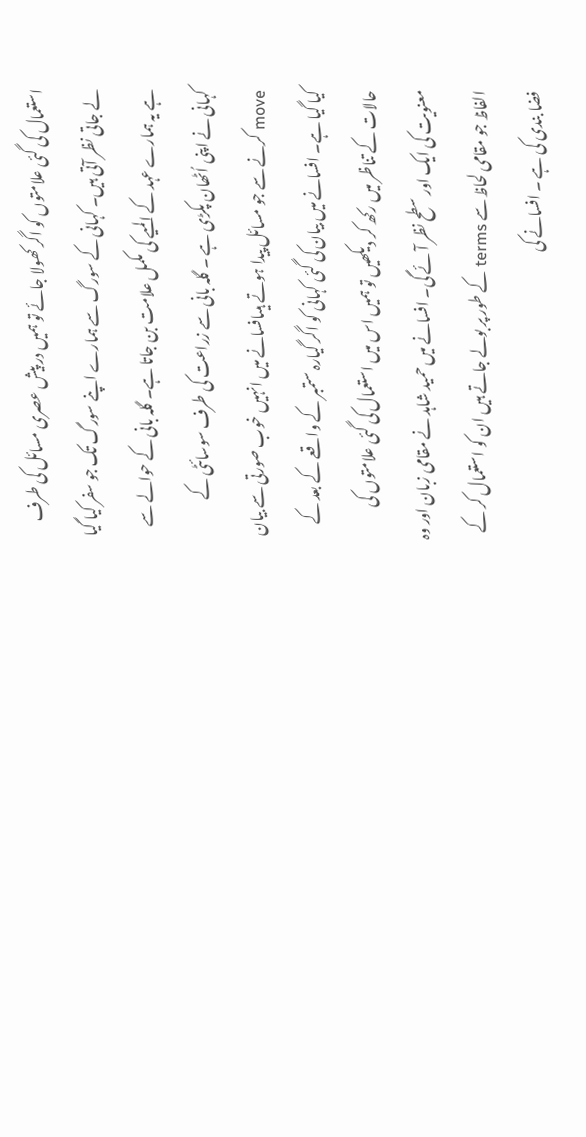استعمال کی گئی علامتوں کو اگر کھولا جائے تو ہمیں در پیش عصری مسائل کی طرف لے جاتی نظر آتی ہیں۔ کہانی کے سورگ سے ہمارے اپنے سورگ تک جو سفر کیا گیا ہے یہ ہمارے عہد کے المیے کی مکمل علامت بن جاتا ہے۔ گلہ بانی کے حوالے سے کہانی نے اپنی اُٹھان پکڑی ہے ۔ گلہ بانی سے زراعت کی طرف سوسائٹی کے move کرنے سے جو مسائل پیدا ہوتے ہیںافسانے میں انہیں خوب صورتی سے بیان کیا گیا ہے۔ افسانے میں بیان کی گئی کہانی کو اگر گیارہ ستمبر کے واقعے کے بعد کے حالات کے تناظر میں رکھ کر دیکھیں تو ہمیں اس میں استعمال کی گئی علامتوں کی معنویت کی ایک اور سطح نظر آئے گی۔ افسانے میں حمید شاہد نے مقامی زبان اور وہ الفاظ جو مقامی لحاظ سے terms کے طور پر بولے جاتے ہیں ان کو استعمال کر کے فضا بندی کی ہے ۔ افسانے کی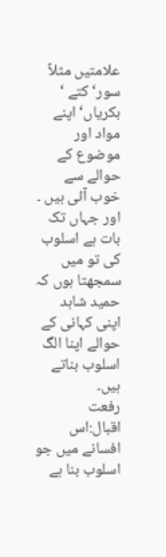علامتیں مثلاً سور‘ کتے ‘ بکریاں‘ اپنے مواد اور موضوع کے حوالے سے خوب آئی ہیں ۔ اور جہاں تک بات ہے اسلوب کی تو میں سمجھتا ہوں کہ حمید شاہد اپنی کہانی کے حوالے اپنا الگ اسلوب بناتے ہیں۔
رفعت اقبال:اس افسانے میں جو اسلوب بنا ہے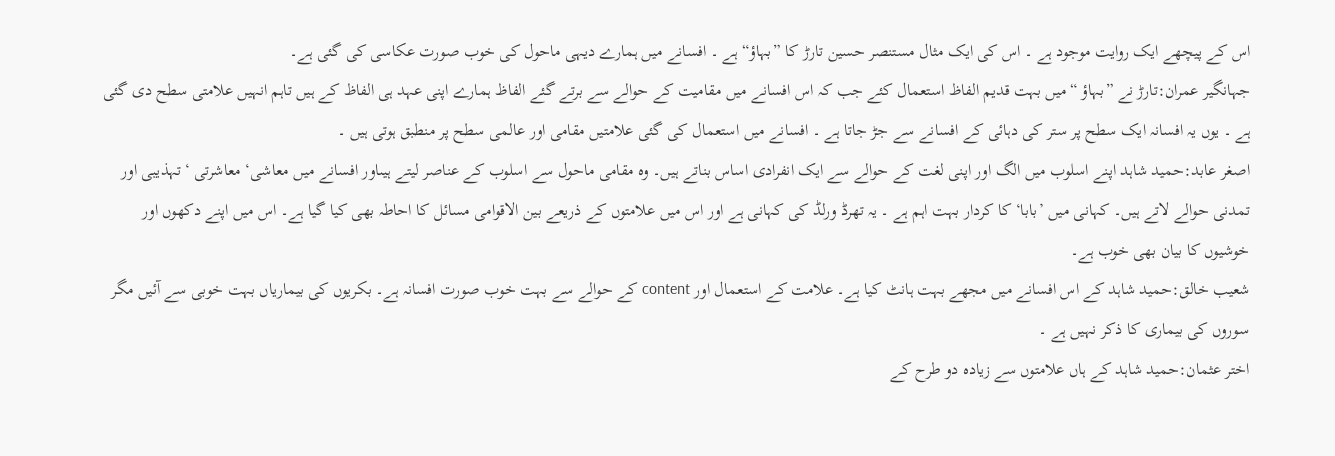اس کے پیچھے ایک روایت موجود ہے ۔ اس کی ایک مثال مستنصر حسین تارڑ کا ”بہاؤ“ ہے ۔ افسانے میں ہمارے دیہی ماحول کی خوب صورت عکاسی کی گئی ہے۔
جہانگیر عمران:تارڑ نے ”بہاؤ “میں بہت قدیم الفاظ استعمال کئے جب کہ اس افسانے میں مقامیت کے حوالے سے برتے گئے الفاظ ہمارے اپنی عہد ہی الفاظ کے ہیں تاہم انہیں علامتی سطح دی گئی ہے ۔ یوں یہ افسانہ ایک سطح پر ستر کی دہائی کے افسانے سے جڑ جاتا ہے ۔ افسانے میں استعمال کی گئی علامتیں مقامی اور عالمی سطح پر منطبق ہوتی ہیں ۔
اصغر عابد:حمید شاہد اپنے اسلوب میں الگ اور اپنی لغت کے حوالے سے ایک انفرادی اساس بناتے ہیں۔ وہ مقامی ماحول سے اسلوب کے عناصر لیتے ہیںاور افسانے میں معاشی‘ معاشرتی ‘تہذیبی اور تمدنی حوالے لاتے ہیں۔ کہانی میں ’بابا‘ کا کردار بہت اہم ہے ۔ یہ تھرڈ ورلڈ کی کہانی ہے اور اس میں علامتوں کے ذریعے بین الاقوامی مسائل کا احاطہ بھی کیا گیا ہے۔ اس میں اپنے دکھوں اور خوشیوں کا بیان بھی خوب ہے۔
شعیب خالق:حمید شاہد کے اس افسانے میں مجھے بہت ہانٹ کیا ہے۔ علامت کے استعمال اور content کے حوالے سے بہت خوب صورت افسانہ ہے۔ بکریوں کی بیماریاں بہت خوبی سے آئیں مگر سوروں کی بیماری کا ذکر نہیں ہے ۔
اختر عثمان:حمید شاہد کے ہاں علامتوں سے زیادہ دو طرح کے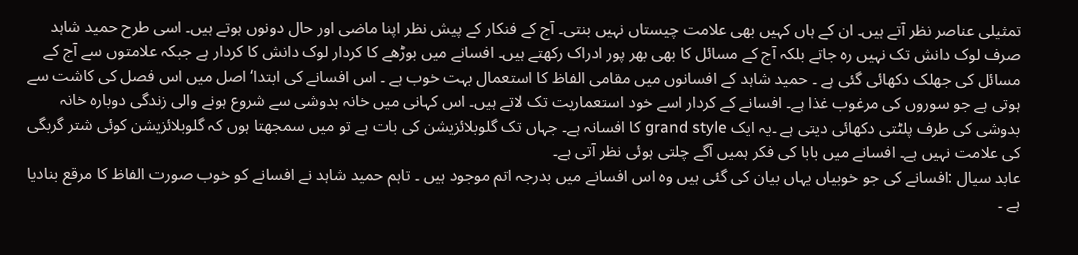تمثیلی عناصر نظر آتے ہیں۔ ان کے ہاں کہیں بھی علامت چیستاں نہیں بنتی۔ آج کے فنکار کے پیش نظر اپنا ماضی اور حال دونوں ہوتے ہیں۔ اسی طرح حمید شاہد صرف لوک دانش تک نہیں رہ جاتے بلکہ آج کے مسائل کا بھی بھر پور ادراک رکھتے ہیں۔ افسانے میں بوڑھے کا کردار لوک دانش کا کردار ہے جبکہ علامتوں سے آج کے مسائل کی جھلک دکھائی گئی ہے ۔ حمید شاہد کے افسانوں میں مقامی الفاظ کا استعمال بہت خوب ہے ۔ اس افسانے کی ابتدا‘ اصل میں اس فصل کی کاشت سے ہوتی ہے جو سوروں کی مرغوب غذا ہے۔ افسانے کے کردار اسے خود استعماریت تک لاتے ہیں۔ اس کہانی میں خانہ بدوشی سے شروع ہونے والی زندگی دوبارہ خانہ بدوشی کی طرف پلٹتی دکھائی دیتی ہے ۔یہ ایک grand style کا افسانہ ہے۔ جہاں تک گلوبلائزیشن کی بات ہے تو میں سمجھتا ہوں کہ گلوبلائزیشن کوئی شتر گربگی کی علامت نہیں ہے۔ افسانے میں بابا کی فکر ہمیں آگے چلتی ہوئی نظر آتی ہے۔
عابد سیال :افسانے کی جو خوبیاں یہاں بیان کی گئی ہیں وہ اس افسانے میں بدرجہ اتم موجود ہیں ۔ تاہم حمید شاہد نے افسانے کو خوب صورت الفاظ کا مرقع بنادیا ہے ۔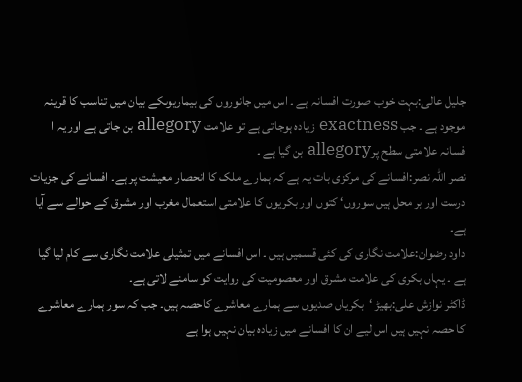جلیل عالی:بہت خوب صورت افسانہ ہے ۔ اس میں جانوروں کی بیماریوںکے بیان میں تناسب کا قرینہ موجود ہے ۔ جب exactness زیادہ ہوجاتی ہے تو علامت allegory بن جاتی ہے اور یہ ا فسانہ علامتی سطح پرallegory بن گیا ہے ۔
نصر اللہ نصر:افسانے کی مرکزی بات یہ ہے کہ ہمارے ملک کا انحصار معیشت پر ہے۔ افسانے کی جزیات درست اور بر محل ہیں سوروں‘ کتوں اور بکریوں کا علامتی استعمال مغرب اور مشرق کے حوالے سے آیا ہے۔
داود رضوان:علامت نگاری کی کئی قسمیں ہیں ۔ اس افسانے میں تمثیلی علامت نگاری سے کام لیا گیا ہے ۔ یہاں بکری کی علامت مشرق اور معصومیت کی روایت کو سامنے لاتی ہے۔
ڈاکٹر نوازش علی:بھیڑ ‘بکریاں صدیوں سے ہمارے معاشرے کاحصہ ہیں۔ جب کہ سور ہمارے معاشرے کا حصہ نہیں ہیں اس لیے ان کا افسانے میں زیادہ بیان نہیں ہوا ہے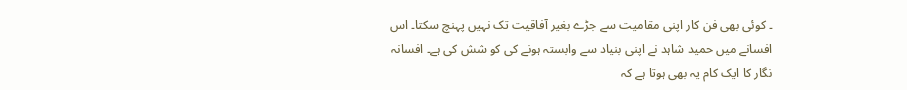۔ کوئی بھی فن کار اپنی مقامیت سے جڑے بغیر آفاقیت تک نہیں پہنچ سکتا۔ اس افسانے میں حمید شاہد نے اپنی بنیاد سے وابستہ ہونے کی کو شش کی ہے۔ افسانہ نگار کا ایک کام یہ بھی ہوتا ہے کہ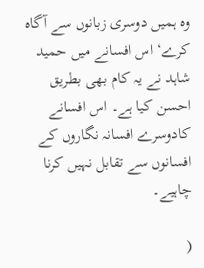وہ ہمیں دوسری زبانوں سے آگاہ کرے‘ اس افسانے میں حمید شاہد نے یہ کام بھی بطریق احسن کیا ہے۔ اس افسانے کادوسرے افسانہ نگاروں کے افسانوں سے تقابل نہیں کرنا چاہیے۔

(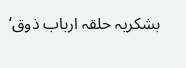بشکریہ حلقہ ارباب ذوق‘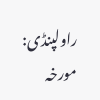راولپنڈی: مورخہ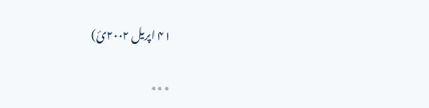۴۱ اپریل ۲۰۰۲ئ)

٭٭٭